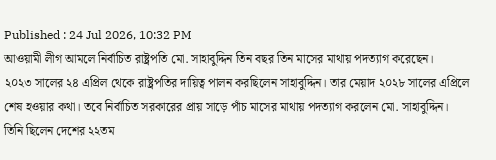Published : 24 Jul 2026, 10:32 PM
আওয়ামী লীগ আমলে নির্বাচিত রাষ্ট্রপতি মো. সাহাবুদ্দিন তিন বছর তিন মাসের মাথায় পদত্যাগ করেছেন।
২০২৩ সালের ২৪ এপ্রিল থেকে রাষ্ট্রপতির দায়িত্ব পালন করছিলেন সাহাবুদ্দিন। তার মেয়াদ ২০২৮ সালের এপ্রিলে শেষ হওয়ার কথা। তবে নির্বাচিত সরকারের প্রায় সাড়ে পাঁচ মাসের মাথায় পদত্যাগ করলেন মো. সাহাবুদ্দিন। তিনি ছিলেন দেশের ২২তম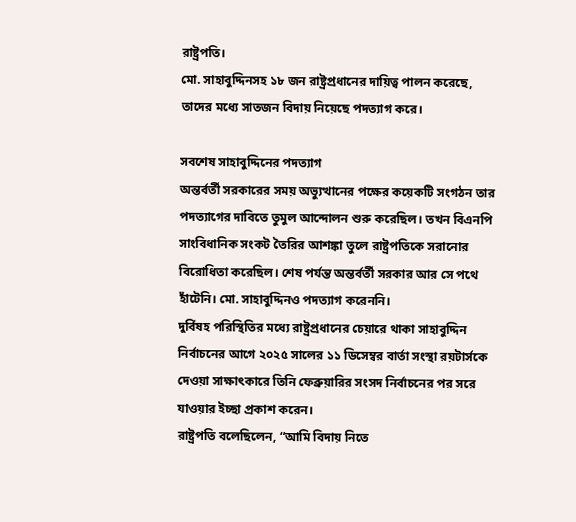রাষ্ট্রপতি।
মো. সাহাবুদ্দিনসহ ১৮ জন রাষ্ট্রপ্রধানের দায়িত্ব পালন করেছে, তাদের মধ্যে সাতজন বিদায় নিয়েছে পদত্যাগ করে।

সবশেষ সাহাবুদ্দিনের পদত্যাগ
অন্তর্বর্তী সরকারের সময় অভ্যুত্থানের পক্ষের কয়েকটি সংগঠন তার পদত্যাগের দাবিতে তুমুল আন্দোলন শুরু করেছিল। তখন বিএনপি সাংবিধানিক সংকট তৈরির আশঙ্কা তুলে রাষ্ট্রপতিকে সরানোর বিরোধিতা করেছিল। শেষ পর্যন্ত অন্তর্বর্তী সরকার আর সে পথে হাঁটেনি। মো. সাহাবুদ্দিনও পদত্যাগ করেননি।
দুর্বিষহ পরিস্থিতির মধ্যে রাষ্ট্রপ্রধানের চেয়ারে থাকা সাহাবুদ্দিন নির্বাচনের আগে ২০২৫ সালের ১১ ডিসেম্বর বার্তা সংস্থা রয়টার্সকে দেওয়া সাক্ষাৎকারে তিনি ফেব্রুয়ারির সংসদ নির্বাচনের পর সরে যাওয়ার ইচ্ছা প্রকাশ করেন।
রাষ্ট্রপতি বলেছিলেন, “আমি বিদায় নিতে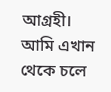আগ্রহী। আমি এখান থেকে চলে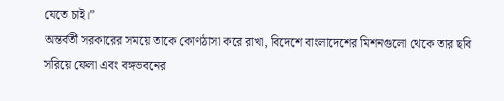যেতে চাই।”
অন্তর্বর্তী সরকারের সময়ে তাকে কোণঠাসা করে রাখা, বিদেশে বাংলাদেশের মিশনগুলো থেকে তার ছবি সরিয়ে ফেলা এবং বঙ্গভবনের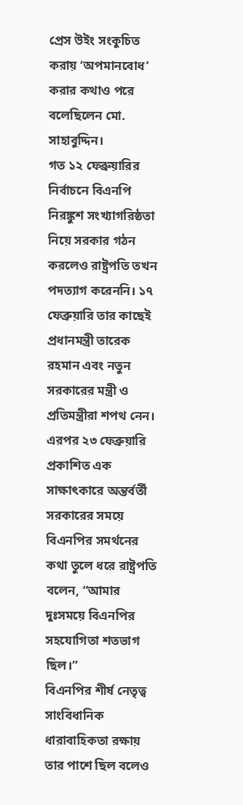প্রেস উইং সংকুচিত করায় ‘অপমানবোধ’ করার কথাও পরে বলেছিলেন মো. সাহাবুদ্দিন।
গত ১২ ফেব্রুয়ারির নির্বাচনে বিএনপি নিরঙ্কুশ সংখ্যাগরিষ্ঠতা নিয়ে সরকার গঠন করলেও রাষ্ট্রপতি তখন পদত্যাগ করেননি। ১৭ ফেব্রুয়ারি তার কাছেই প্রধানমন্ত্রী তারেক রহমান এবং নতুন সরকারের মন্ত্রী ও প্রতিমন্ত্রীরা শপথ নেন।
এরপর ২৩ ফেব্রুয়ারি প্রকাশিত এক সাক্ষাৎকারে অন্তর্বর্তী সরকারের সময়ে বিএনপির সমর্থনের কথা তুলে ধরে রাষ্ট্রপতি বলেন, “আমার দুঃসময়ে বিএনপির সহযোগিতা শতভাগ ছিল।”
বিএনপির শীর্ষ নেতৃত্ব সাংবিধানিক ধারাবাহিকতা রক্ষায় তার পাশে ছিল বলেও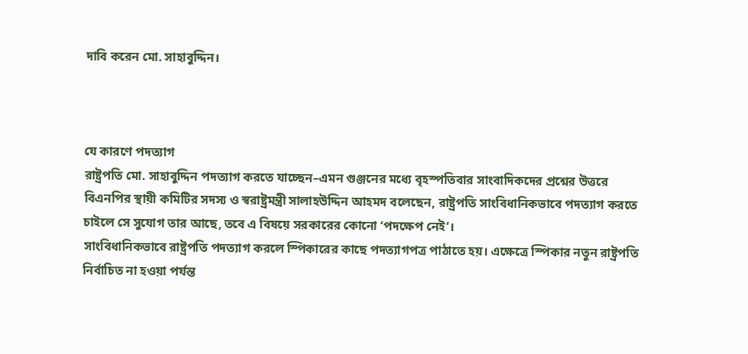দাবি করেন মো. সাহাবুদ্দিন।



যে কারণে পদত্যাগ
রাষ্ট্রপতি মো. সাহাবুদ্দিন পদত্যাগ করতে যাচ্ছেন–এমন গুঞ্জনের মধ্যে বৃহস্পতিবার সাংবাদিকদের প্রশ্নের উত্তরে বিএনপির স্থায়ী কমিটির সদস্য ও স্বরাষ্ট্রমন্ত্রী সালাহউদ্দিন আহমদ বলেছেন, রাষ্ট্রপতি সাংবিধানিকভাবে পদত্যাগ করতে চাইলে সে সুযোগ তার আছে, তবে এ বিষয়ে সরকারের কোনো ‘পদক্ষেপ নেই’।
সাংবিধানিকভাবে রাষ্ট্রপতি পদত্যাগ করলে স্পিকারের কাছে পদত্যাগপত্র পাঠাতে হয়। এক্ষেত্রে স্পিকার নতুন রাষ্ট্রপতি নির্বাচিত না হওয়া পর্যন্ত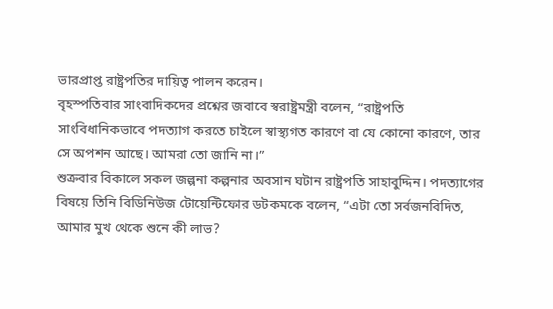ভারপ্রাপ্ত রাষ্ট্রপতির দায়িত্ব পালন করেন।
বৃহস্পতিবার সাংবাদিকদের প্রশ্নের জবাবে স্বরাষ্ট্রমন্ত্রী বলেন, “রাষ্ট্রপতি সাংবিধানিকভাবে পদত্যাগ করতে চাইলে স্বাস্থ্যগত কারণে বা যে কোনো কারণে, তার সে অপশন আছে। আমরা তো জানি না।”
শুক্রবার বিকালে সকল জল্পনা কল্পনার অবসান ঘটান রাষ্ট্রপতি সাহাবুদ্দিন। পদত্যাগের বিষয়ে তিনি বিডিনিউজ টোয়েন্টিফোর ডটকমকে বলেন, “এটা তো সর্বজনবিদিত, আমার মুখ থেকে শুনে কী লাভ?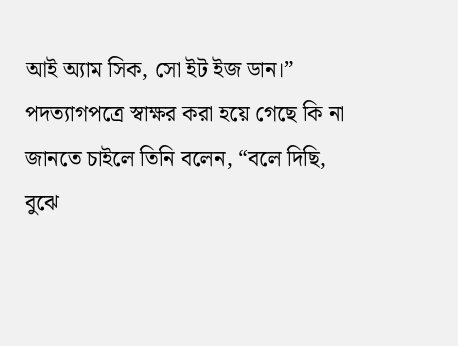আই অ্যাম সিক, সো ইট ইজ ডান।”
পদত্যাগপত্রে স্বাক্ষর করা হয়ে গেছে কি না জানতে চাইলে তিনি বলেন, “বলে দিছি, বুঝে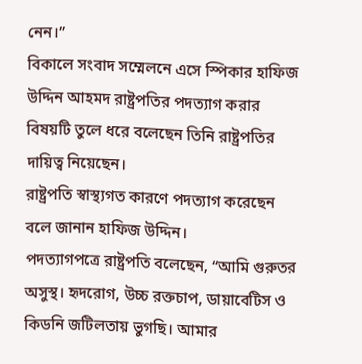নেন।”
বিকালে সংবাদ সম্মেলনে এসে স্পিকার হাফিজ উদ্দিন আহমদ রাষ্ট্রপতির পদত্যাগ করার বিষয়টি তুলে ধরে বলেছেন তিনি রাষ্ট্রপতির দায়িত্ব নিয়েছেন।
রাষ্ট্রপতি স্বাস্থ্যগত কারণে পদত্যাগ করেছেন বলে জানান হাফিজ উদ্দিন।
পদত্যাগপত্রে রাষ্ট্রপতি বলেছেন, “আমি গুরুতর অসুস্থ। হৃদরোগ, উচ্চ রক্তচাপ, ডায়াবেটিস ও কিডনি জটিলতায় ভুগছি। আমার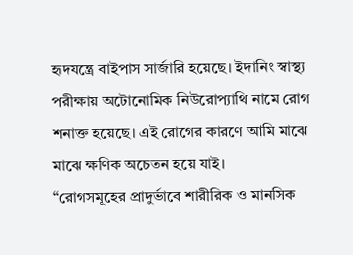হৃদযন্ত্রে বাইপাস সার্জারি হয়েছে। ইদানিং স্বাস্থ্য পরীক্ষায় অটোনোমিক নিউরোপ্যাথি নামে রোগ শনাক্ত হয়েছে। এই রোগের কারণে আমি মাঝে মাঝে ক্ষণিক অচেতন হয়ে যাই।
“রোগসমূহের প্রাদুর্ভাবে শারীরিক ও মানসিক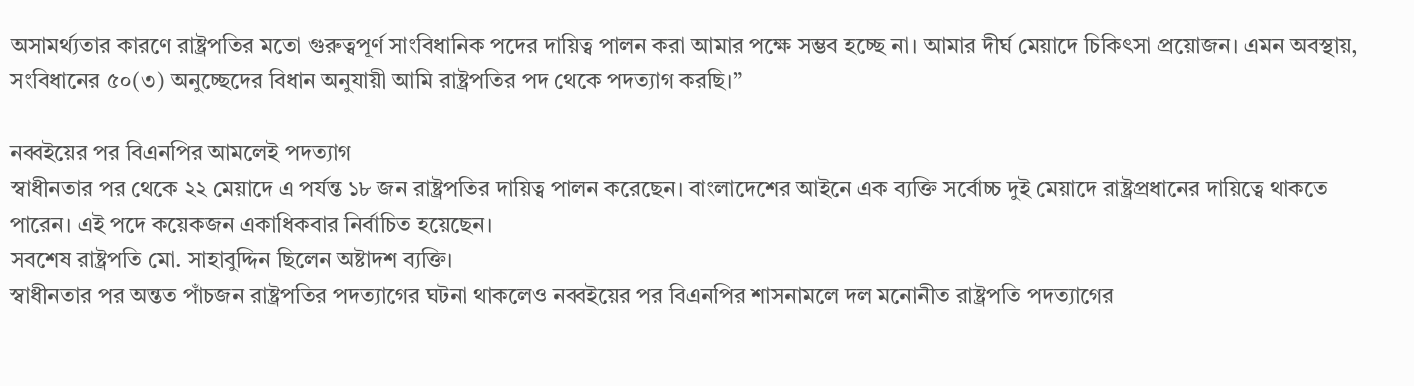অসামর্থ্যতার কারণে রাষ্ট্রপতির মতো গুরুত্বপূর্ণ সাংবিধানিক পদের দায়িত্ব পালন করা আমার পক্ষে সম্ভব হচ্ছে না। আমার দীর্ঘ মেয়াদে চিকিৎসা প্রয়োজন। এমন অবস্থায়, সংবিধানের ৫০(৩) অনুচ্ছেদের বিধান অনুযায়ী আমি রাষ্ট্রপতির পদ থেকে পদত্যাগ করছি।”

নব্বইয়ের পর বিএনপির আমলেই পদত্যাগ
স্বাধীনতার পর থেকে ২২ মেয়াদে এ পর্যন্ত ১৮ জন রাষ্ট্রপতির দায়িত্ব পালন করেছেন। বাংলাদেশের আইনে এক ব্যক্তি সর্বোচ্চ দুই মেয়াদে রাষ্ট্রপ্রধানের দায়িত্বে থাকতে পারেন। এই পদে কয়েকজন একাধিকবার নির্বাচিত হয়েছেন।
সবশেষ রাষ্ট্রপতি মো. সাহাবুদ্দিন ছিলেন অষ্টাদশ ব্যক্তি।
স্বাধীনতার পর অন্তত পাঁচজন রাষ্ট্রপতির পদত্যাগের ঘটনা থাকলেও নব্বইয়ের পর বিএনপির শাসনামলে দল মনোনীত রাষ্ট্রপতি পদত্যাগের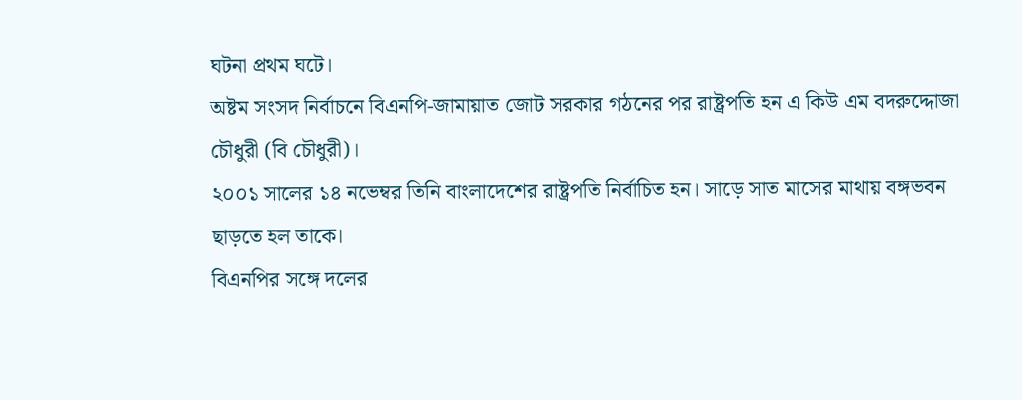ঘটনা প্রথম ঘটে।
অষ্টম সংসদ নির্বাচনে বিএনপি-জামায়াত জোট সরকার গঠনের পর রাষ্ট্রপতি হন এ কিউ এম বদরুদ্দোজা চৌধুরী (বি চৌধুরী)।
২০০১ সালের ১৪ নভেম্বর তিনি বাংলাদেশের রাষ্ট্রপতি নির্বাচিত হন। সাড়ে সাত মাসের মাথায় বঙ্গভবন ছাড়তে হল তাকে।
বিএনপির সঙ্গে দলের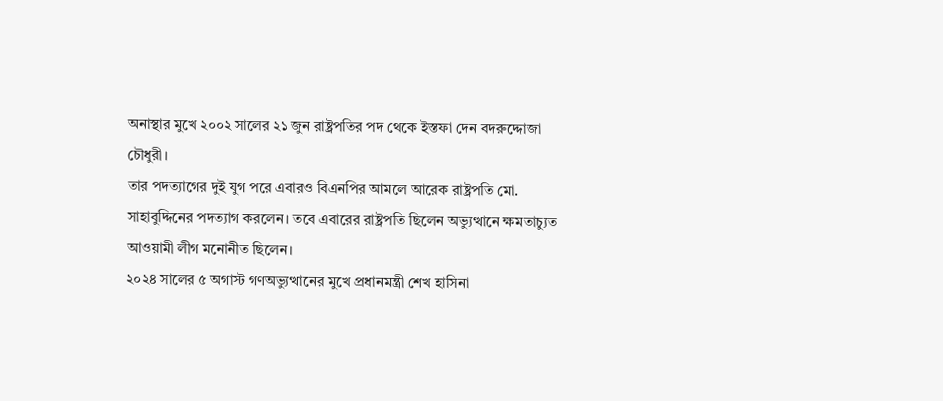অনাস্থার মুখে ২০০২ সালের ২১ জুন রাষ্ট্রপতির পদ থেকে ইস্তফা দেন বদরুদ্দোজা চৌধুরী।
তার পদত্যাগের দুই যুগ পরে এবারও বিএনপির আমলে আরেক রাষ্ট্রপতি মো. সাহাবুদ্দিনের পদত্যাগ করলেন। তবে এবারের রাষ্ট্রপতি ছিলেন অভ্যুত্থানে ক্ষমতাচ্যুত আওয়ামী লীগ মনোনীত ছিলেন।
২০২৪ সালের ৫ অগাস্ট গণঅভ্যুত্থানের মুখে প্রধানমন্ত্রী শেখ হাসিনা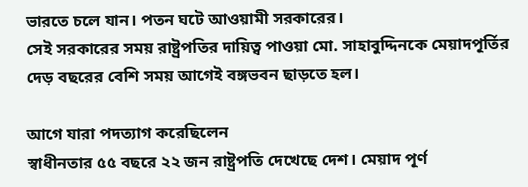ভারতে চলে যান। পতন ঘটে আওয়ামী সরকারের।
সেই সরকারের সময় রাষ্ট্রপতির দায়িত্ব পাওয়া মো. সাহাবুদ্দিনকে মেয়াদপূর্তির দেড় বছরের বেশি সময় আগেই বঙ্গভবন ছাড়তে হল।

আগে যারা পদত্যাগ করেছিলেন
স্বাধীনতার ৫৫ বছরে ২২ জন রাষ্ট্রপতি দেখেছে দেশ। মেয়াদ পূর্ণ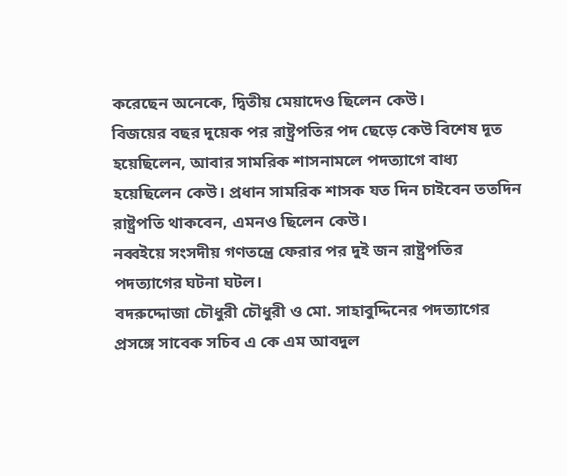করেছেন অনেকে, দ্বিতীয় মেয়াদেও ছিলেন কেউ।
বিজয়ের বছর দুয়েক পর রাষ্ট্রপতির পদ ছেড়ে কেউ বিশেষ দূত হয়েছিলেন, আবার সামরিক শাসনামলে পদত্যাগে বাধ্য হয়েছিলেন কেউ। প্রধান সামরিক শাসক যত দিন চাইবেন ততদিন রাষ্ট্রপতি থাকবেন, এমনও ছিলেন কেউ।
নব্বইয়ে সংসদীয় গণতন্ত্রে ফেরার পর দুই জন রাষ্ট্রপতির পদত্যাগের ঘটনা ঘটল।
বদরুদ্দোজা চৌধুরী চৌধুরী ও মো. সাহাবুদ্দিনের পদত্যাগের প্রসঙ্গে সাবেক সচিব এ কে এম আবদুল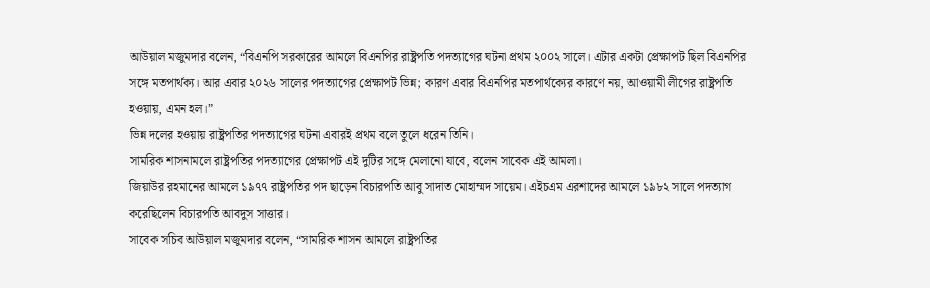আউয়াল মজুমদার বলেন, “বিএনপি সরকারের আমলে বিএনপির রাষ্ট্রপতি পদত্যাগের ঘটনা প্রথম ২০০২ সালে। এটার একটা প্রেক্ষাপট ছিল বিএনপির সঙ্গে মতপার্থক্য। আর এবার ২০২৬ সালের পদত্যাগের প্রেক্ষাপট ভিন্ন; কারণ এবার বিএনপির মতপার্থক্যের কারণে নয়, আওয়ামী লীগের রাষ্ট্রপতি হওয়ায়, এমন হল।”
ভিন্ন দলের হওয়ায় রাষ্ট্রপতির পদত্যাগের ঘটনা এবারই প্রথম বলে তুলে ধরেন তিনি।
সামরিক শাসনামলে রাষ্ট্রপতির পদত্যাগের প্রেক্ষাপট এই দুটির সঙ্গে মেলানো যাবে, বলেন সাবেক এই আমলা।
জিয়াউর রহমানের আমলে ১৯৭৭ রাষ্ট্রপতির পদ ছাড়েন বিচারপতি আবু সাদাত মোহাম্মদ সায়েম। এইচএম এরশাদের আমলে ১৯৮২ সালে পদত্যাগ করেছিলেন বিচারপতি আবদুস সাত্তার।
সাবেক সচিব আউয়াল মজুমদার বলেন, “সামরিক শাসন আমলে রাষ্ট্রপতির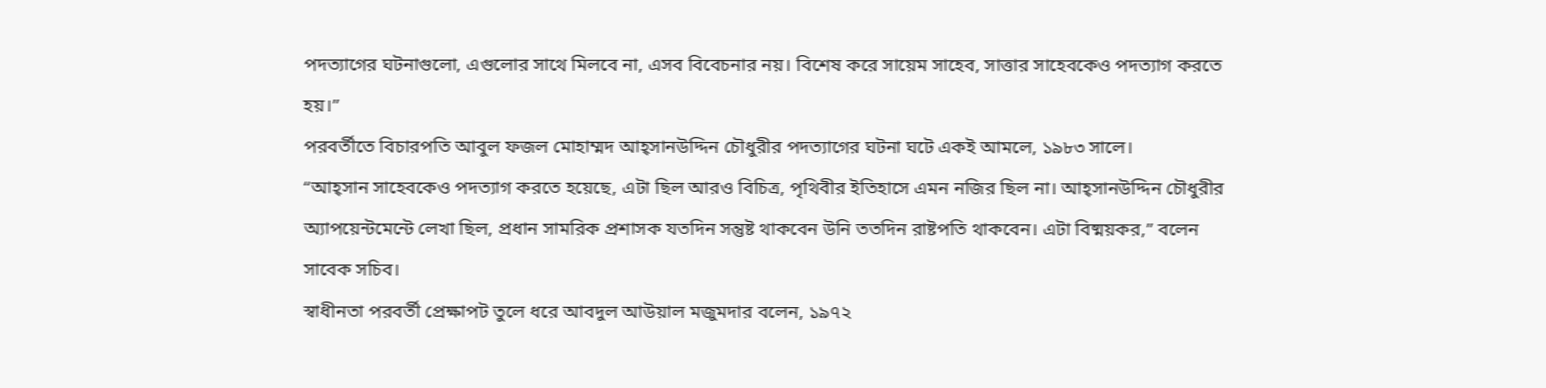পদত্যাগের ঘটনাগুলো, এগুলোর সাথে মিলবে না, এসব বিবেচনার নয়। বিশেষ করে সায়েম সাহেব, সাত্তার সাহেবকেও পদত্যাগ করতে হয়।”
পরবর্তীতে বিচারপতি আবুল ফজল মোহাম্মদ আহ্সানউদ্দিন চৌধুরীর পদত্যাগের ঘটনা ঘটে একই আমলে, ১৯৮৩ সালে।
“আহ্সান সাহেবকেও পদত্যাগ করতে হয়েছে, এটা ছিল আরও বিচিত্র, পৃথিবীর ইতিহাসে এমন নজির ছিল না। আহ্সানউদ্দিন চৌধুরীর অ্যাপয়েন্টমেন্টে লেখা ছিল, প্রধান সামরিক প্রশাসক যতদিন সন্তুষ্ট থাকবেন উনি ততদিন রাষ্টপতি থাকবেন। এটা বিষ্ময়কর,” বলেন সাবেক সচিব।
স্বাধীনতা পরবর্তী প্রেক্ষাপট তুলে ধরে আবদুল আউয়াল মজুমদার বলেন, ১৯৭২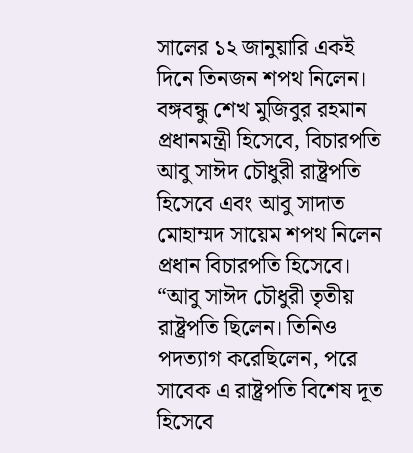সালের ১২ জানুয়ারি একই দিনে তিনজন শপথ নিলেন। বঙ্গবন্ধু শেখ মুজিবুর রহমান প্রধানমন্ত্রী হিসেবে, বিচারপতি আবু সাঈদ চৌধুরী রাষ্ট্রপতি হিসেবে এবং আবু সাদাত মোহাম্মদ সায়েম শপথ নিলেন প্রধান বিচারপতি হিসেবে।
“আবু সাঈদ চৌধুরী তৃতীয় রাষ্ট্রপতি ছিলেন। তিনিও পদত্যাগ করেছিলেন, পরে সাবেক এ রাষ্ট্রপতি বিশেষ দূত হিসেবে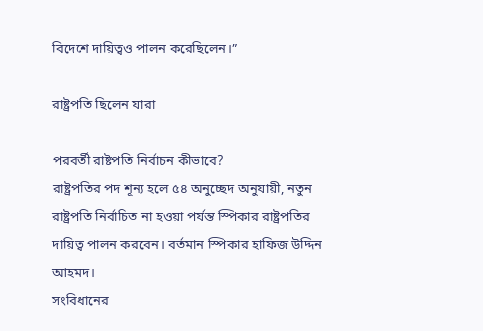বিদেশে দায়িত্বও পালন করেছিলেন।”

রাষ্ট্রপতি ছিলেন যারা

পরবর্তী রাষ্টপতি নির্বাচন কীভাবে?
রাষ্ট্রপতির পদ শূন্য হলে ৫৪ অনুচ্ছেদ অনুযায়ী, নতুন রাষ্ট্রপতি নির্বাচিত না হওয়া পর্যন্ত স্পিকার রাষ্ট্রপতির দায়িত্ব পালন করবেন। বর্তমান স্পিকার হাফিজ উদ্দিন আহমদ।
সংবিধানের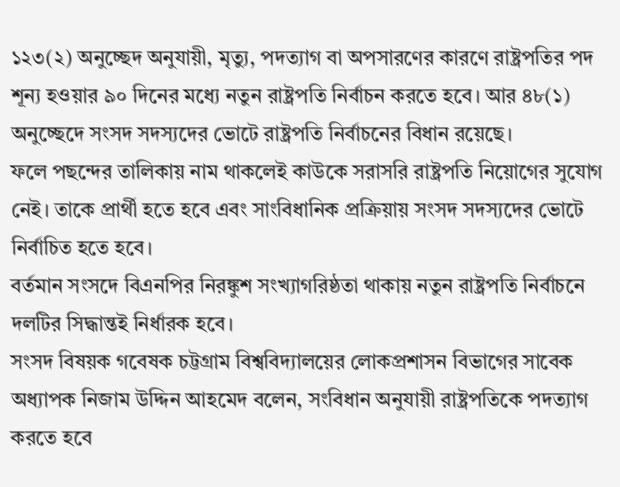১২৩(২) অনুচ্ছেদ অনুযায়ী, মৃত্যু, পদত্যাগ বা অপসারণের কারণে রাষ্ট্রপতির পদ শূন্য হওয়ার ৯০ দিনের মধ্যে নতুন রাষ্ট্রপতি নির্বাচন করতে হবে। আর ৪৮(১) অনুচ্ছেদে সংসদ সদস্যদের ভোটে রাষ্ট্রপতি নির্বাচনের বিধান রয়েছে।
ফলে পছন্দের তালিকায় নাম থাকলেই কাউকে সরাসরি রাষ্ট্রপতি নিয়োগের সুযোগ নেই। তাকে প্রার্থী হতে হবে এবং সাংবিধানিক প্রক্রিয়ায় সংসদ সদস্যদের ভোটে নির্বাচিত হতে হবে।
বর্তমান সংসদে বিএনপির নিরঙ্কুশ সংখ্যাগরিষ্ঠতা থাকায় নতুন রাষ্ট্রপতি নির্বাচনে দলটির সিদ্ধান্তই নির্ধারক হবে।
সংসদ বিষয়ক গবেষক চট্টগ্রাম বিশ্ববিদ্যালয়ের লোকপ্রশাসন বিভাগের সাবেক অধ্যাপক নিজাম উদ্দিন আহমেদ বলেন, সংবিধান অনুযায়ী রাষ্ট্রপতিকে পদত্যাগ করতে হবে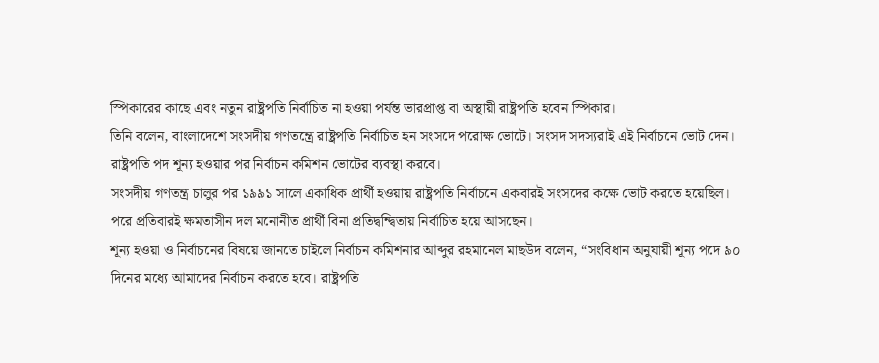স্পিকারের কাছে এবং নতুন রাষ্ট্রপতি নির্বাচিত না হওয়া পর্যন্ত ভারপ্রাপ্ত বা অস্থায়ী রাষ্ট্রপতি হবেন স্পিকার।
তিনি বলেন, বাংলাদেশে সংসদীয় গণতন্ত্রে রাষ্ট্রপতি নির্বাচিত হন সংসদে পরোক্ষ ভোটে। সংসদ সদস্যরাই এই নির্বাচনে ভোট দেন। রাষ্ট্রপতি পদ শূন্য হওয়ার পর নির্বাচন কমিশন ভোটের ব্যবস্থা করবে।
সংসদীয় গণতন্ত্র চালুর পর ১৯৯১ সালে একাধিক প্রার্থী হওয়ায় রাষ্ট্রপতি নির্বাচনে একবারই সংসদের কক্ষে ভোট করতে হয়েছিল।
পরে প্রতিবারই ক্ষমতাসীন দল মনোনীত প্রার্থী বিনা প্রতিদ্বন্দ্বিতায় নির্বাচিত হয়ে আসছেন।
শূন্য হওয়া ও নির্বাচনের বিষয়ে জানতে চাইলে নির্বাচন কমিশনার আব্দুর রহমানেল মাছউদ বলেন, “সংবিধান অনুযায়ী শূন্য পদে ৯০ দিনের মধ্যে আমাদের নির্বাচন করতে হবে। রাষ্ট্রপতি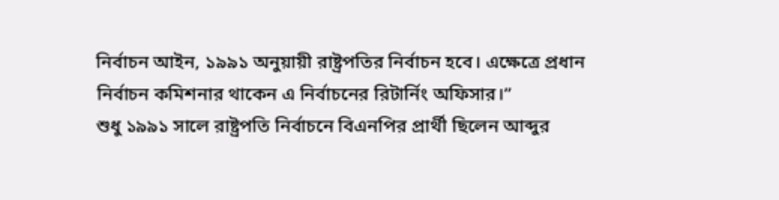নির্বাচন আইন, ১৯৯১ অনুয়ায়ী রাষ্ট্রপতির নির্বাচন হবে। এক্ষেত্রে প্রধান নির্বাচন কমিশনার থাকেন এ নির্বাচনের রিটার্নিং অফিসার।”
শুধু ১৯৯১ সালে রাষ্ট্রপতি নির্বাচনে বিএনপির প্রার্থী ছিলেন আব্দুর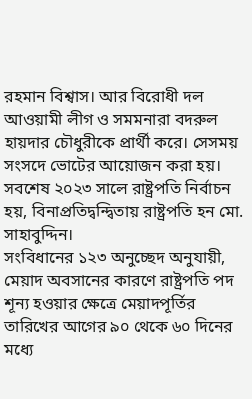রহমান বিশ্বাস। আর বিরোধী দল আওয়ামী লীগ ও সমমনারা বদরুল হায়দার চৌধুরীকে প্রার্থী করে। সেসময় সংসদে ভোটের আয়োজন করা হয়।
সবশেষ ২০২৩ সালে রাষ্ট্রপতি নির্বাচন হয়, বিনাপ্রতিদ্বন্দ্বিতায় রাষ্ট্রপতি হন মো. সাহাবুদ্দিন।
সংবিধানের ১২৩ অনুচ্ছেদ অনুযায়ী, মেয়াদ অবসানের কারণে রাষ্ট্রপতি পদ শূন্য হওয়ার ক্ষেত্রে মেয়াদপূর্তির তারিখের আগের ৯০ থেকে ৬০ দিনের মধ্যে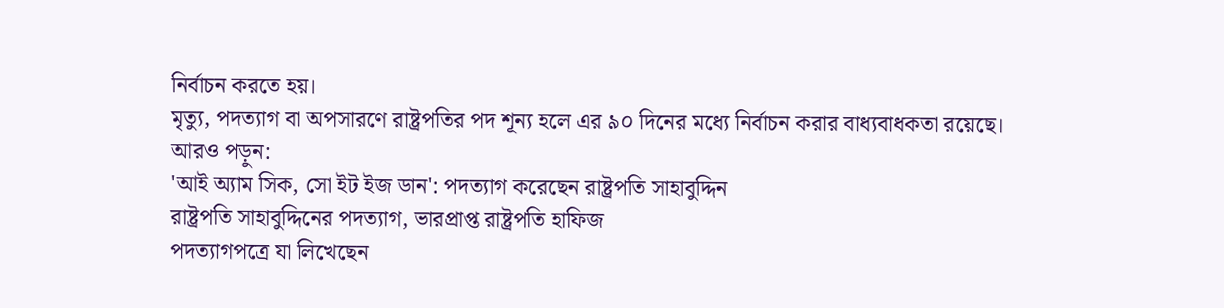নির্বাচন করতে হয়।
মৃত্যু, পদত্যাগ বা অপসারণে রাষ্ট্রপতির পদ শূন্য হলে এর ৯০ দিনের মধ্যে নির্বাচন করার বাধ্যবাধকতা রয়েছে।
আরও পড়ুন:
'আই অ্যাম সিক, সো ইট ইজ ডান': পদত্যাগ করেছেন রাষ্ট্রপতি সাহাবুদ্দিন
রাষ্ট্রপতি সাহাবুদ্দিনের পদত্যাগ, ভারপ্রাপ্ত রাষ্ট্রপতি হাফিজ
পদত্যাগপত্রে যা লিখেছেন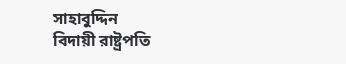সাহাবুদ্দিন
বিদায়ী রাষ্ট্রপতি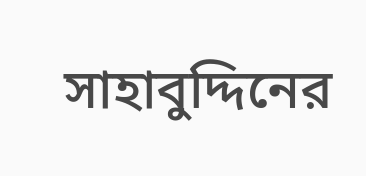সাহাবুদ্দিনের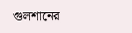গুলশানের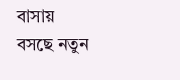বাসায় বসছে নতুন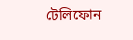টেলিফোন